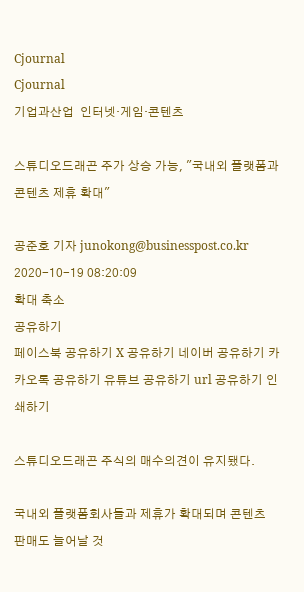Cjournal
Cjournal
기업과산업  인터넷·게임·콘텐츠

스튜디오드래곤 주가 상승 가능, "국내외 플랫폼과 콘텐츠 제휴 확대"

공준호 기자 junokong@businesspost.co.kr 2020-10-19 08:20:09
확대 축소
공유하기
페이스북 공유하기 X 공유하기 네이버 공유하기 카카오톡 공유하기 유튜브 공유하기 url 공유하기 인쇄하기

스튜디오드래곤 주식의 매수의견이 유지됐다.

국내외 플랫폼회사들과 제휴가 확대되며 콘텐츠 판매도 늘어날 것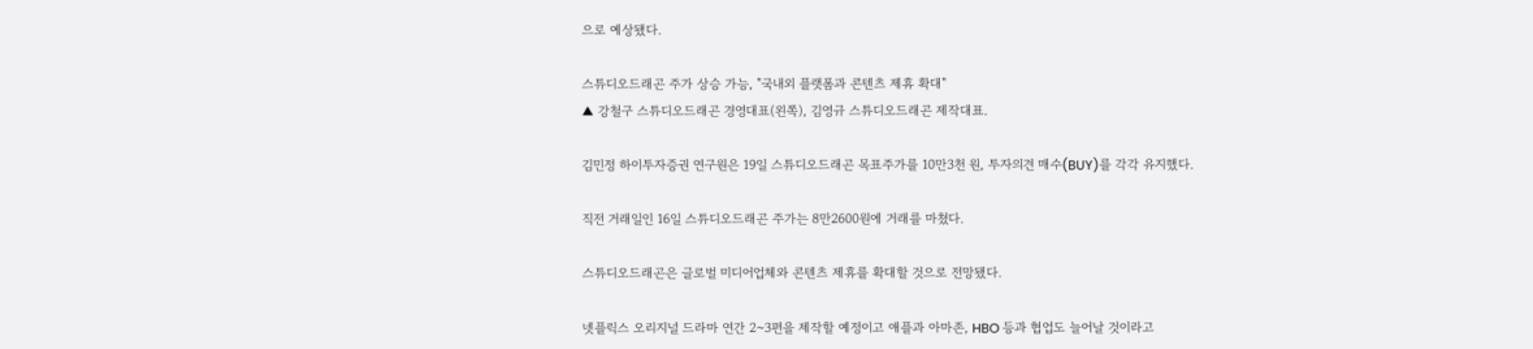으로 예상됐다.

스튜디오드래곤 주가 상승 가능, "국내외 플랫폼과 콘텐츠 제휴 확대"
▲ 강철구 스튜디오드래곤 경영대표(왼쪽), 김영규 스튜디오드래곤 제작대표.

김민정 하이투자증권 연구원은 19일 스튜디오드래곤 목표주가를 10만3천 원, 투자의견 매수(BUY)를 각각 유지했다.

직전 거래일인 16일 스튜디오드래곤 주가는 8만2600원에 거래를 마쳤다.

스튜디오드래곤은 글로벌 미디어업체와 콘텐츠 제휴를 확대할 것으로 전망됐다.

넷플릭스 오리지널 드라마 연간 2~3편을 제작할 예정이고 애플과 아마존, HBO 등과 협업도 늘어날 것이라고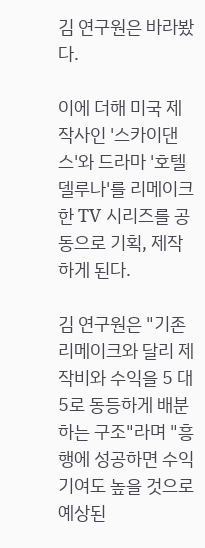김 연구원은 바라봤다.

이에 더해 미국 제작사인 '스카이댄스'와 드라마 '호텔 델루나'를 리메이크한 TV 시리즈를 공동으로 기획, 제작하게 된다.

김 연구원은 "기존 리메이크와 달리 제작비와 수익을 5 대 5로 동등하게 배분하는 구조"라며 "흥행에 성공하면 수익 기여도 높을 것으로 예상된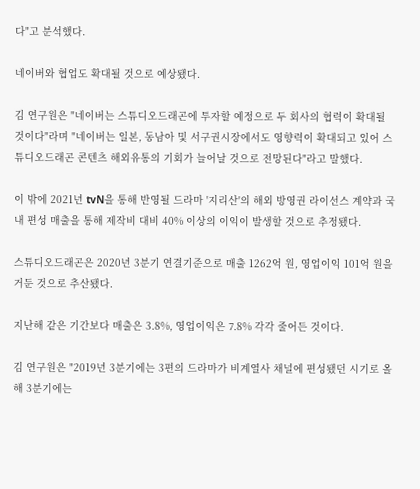다"고 분석했다.

네이버와 협업도 확대될 것으로 예상됐다.

김 연구원은 "네이버는 스튜디오드래곤에 투자할 예정으로 두 회사의 협력이 확대될 것이다"라며 "네이버는 일본, 동남아 및 서구권시장에서도 영향력이 확대되고 있어 스튜디오드래곤 콘텐츠 해외유통의 기회가 늘어날 것으로 전망된다"라고 말했다.

이 밖에 2021년 tvN을 통해 반영될 드라마 '지리산'의 해외 방영권 라이선스 계약과 국내 편성 매출을 통해 제작비 대비 40% 이상의 이익이 발생할 것으로 추정됐다.

스튜디오드래곤은 2020년 3분기 연결기준으로 매출 1262억 원, 영업이익 101억 원을 거둔 것으로 추산됐다.

지난해 같은 기간보다 매출은 3.8%, 영업이익은 7.8% 각각 줄어든 것이다.

김 연구원은 "2019년 3분기에는 3편의 드라마가 비계열사 채널에 편성됐던 시기로 올해 3분기에는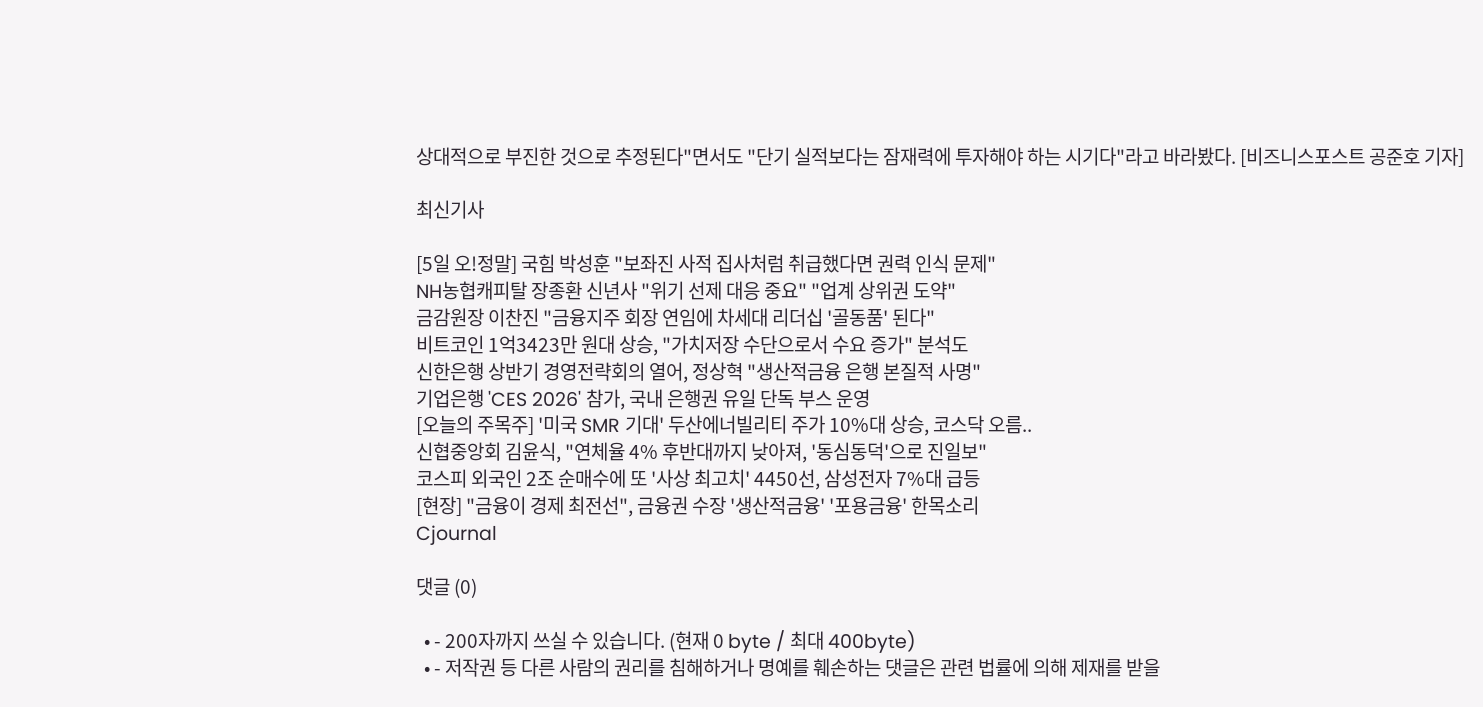상대적으로 부진한 것으로 추정된다"면서도 "단기 실적보다는 잠재력에 투자해야 하는 시기다"라고 바라봤다. [비즈니스포스트 공준호 기자]

최신기사

[5일 오!정말] 국힘 박성훈 "보좌진 사적 집사처럼 취급했다면 권력 인식 문제"
NH농협캐피탈 장종환 신년사 "위기 선제 대응 중요" "업계 상위권 도약"
금감원장 이찬진 "금융지주 회장 연임에 차세대 리더십 '골동품' 된다"
비트코인 1억3423만 원대 상승, "가치저장 수단으로서 수요 증가" 분석도
신한은행 상반기 경영전략회의 열어, 정상혁 "생산적금융 은행 본질적 사명"
기업은행 'CES 2026' 참가, 국내 은행권 유일 단독 부스 운영
[오늘의 주목주] '미국 SMR 기대' 두산에너빌리티 주가 10%대 상승, 코스닥 오름..
신협중앙회 김윤식, "연체율 4% 후반대까지 낮아져, '동심동덕'으로 진일보"
코스피 외국인 2조 순매수에 또 '사상 최고치' 4450선, 삼성전자 7%대 급등
[현장] "금융이 경제 최전선", 금융권 수장 '생산적금융' '포용금융' 한목소리
Cjournal

댓글 (0)

  • - 200자까지 쓰실 수 있습니다. (현재 0 byte / 최대 400byte)
  • - 저작권 등 다른 사람의 권리를 침해하거나 명예를 훼손하는 댓글은 관련 법률에 의해 제재를 받을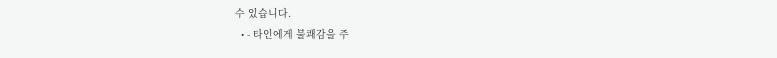수 있습니다.
  • - 타인에게 불쾌감을 주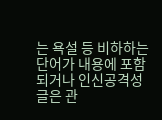는 욕설 등 비하하는 단어가 내용에 포함되거나 인신공격성 글은 관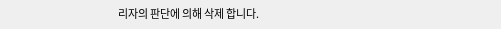리자의 판단에 의해 삭제 합니다.